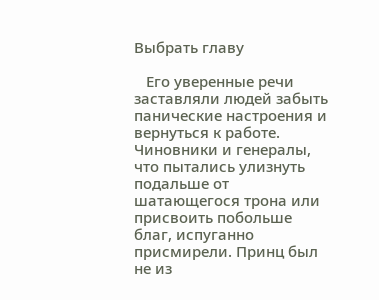Выбрать главу

   Его уверенные речи заставляли людей забыть панические настроения и вернуться к работе. Чиновники и генералы, что пытались улизнуть подальше от шатающегося трона или присвоить побольше благ, испуганно присмирели. Принц был не из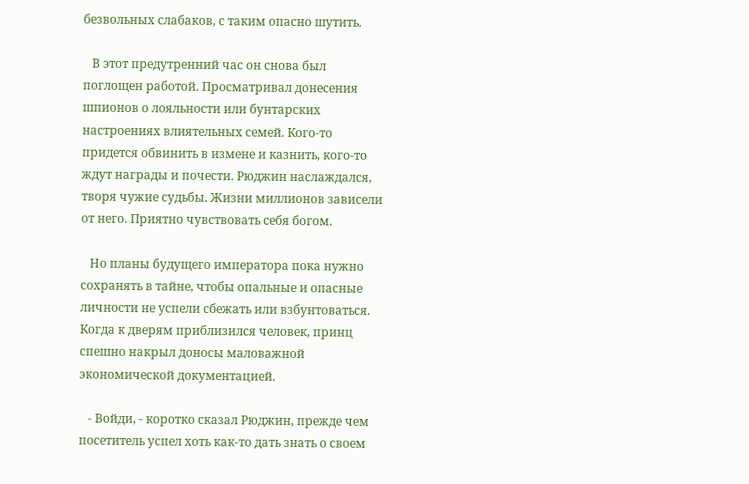безвольных слабаков, с таким опасно шутить.

   В этот предутренний час он снова был поглощен работой. Просматривал донесения шпионов о лояльности или бунтарских настроениях влиятельных семей. Кого-то придется обвинить в измене и казнить, кого-то ждут награды и почести. Рюджин наслаждался, творя чужие судьбы. Жизни миллионов зависели от него. Приятно чувствовать себя богом.

   Но планы будущего императора пока нужно сохранять в тайне, чтобы опальные и опасные личности не успели сбежать или взбунтоваться. Когда к дверям приблизился человек, принц спешно накрыл доносы маловажной экономической документацией.

   - Войди, - коротко сказал Рюджин, прежде чем посетитель успел хоть как-то дать знать о своем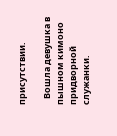присутствии.

   Вошла девушка в пышном кимоно придворной служанки.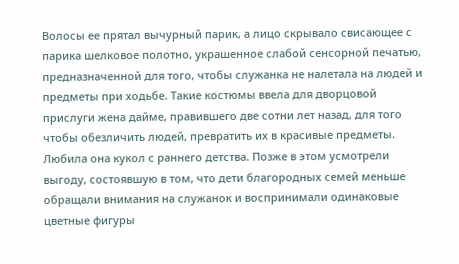Волосы ее прятал вычурный парик, а лицо скрывало свисающее с парика шелковое полотно, украшенное слабой сенсорной печатью, предназначенной для того, чтобы служанка не налетала на людей и предметы при ходьбе. Такие костюмы ввела для дворцовой прислуги жена дайме, правившего две сотни лет назад, для того чтобы обезличить людей, превратить их в красивые предметы. Любила она кукол с раннего детства. Позже в этом усмотрели выгоду, состоявшую в том, что дети благородных семей меньше обращали внимания на служанок и воспринимали одинаковые цветные фигуры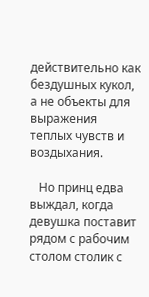действительно как бездушных кукол, а не объекты для выражения теплых чувств и воздыхания.

   Но принц едва выждал, когда девушка поставит рядом с рабочим столом столик с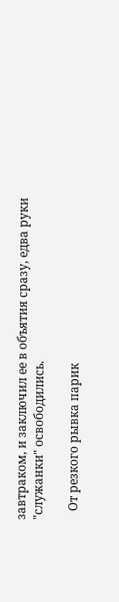завтраком, и заключил ее в объятия сразу, едва руки "служанки" освободились.

   От резкого рывка парик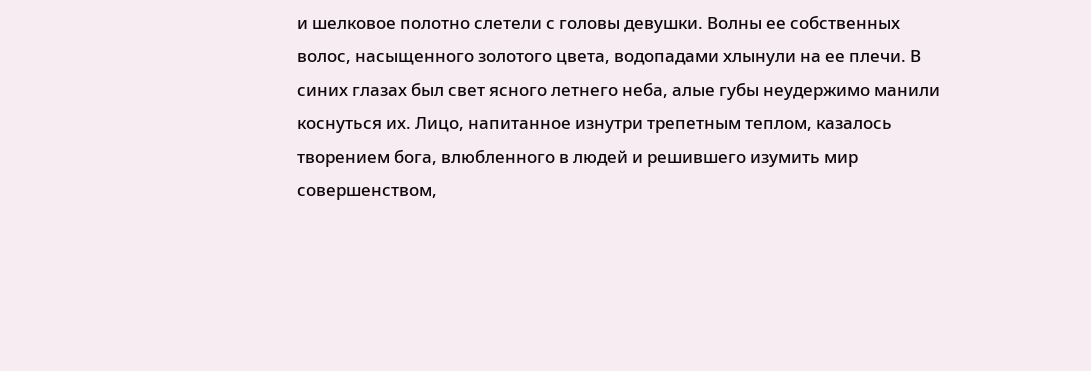и шелковое полотно слетели с головы девушки. Волны ее собственных волос, насыщенного золотого цвета, водопадами хлынули на ее плечи. В синих глазах был свет ясного летнего неба, алые губы неудержимо манили коснуться их. Лицо, напитанное изнутри трепетным теплом, казалось творением бога, влюбленного в людей и решившего изумить мир совершенством,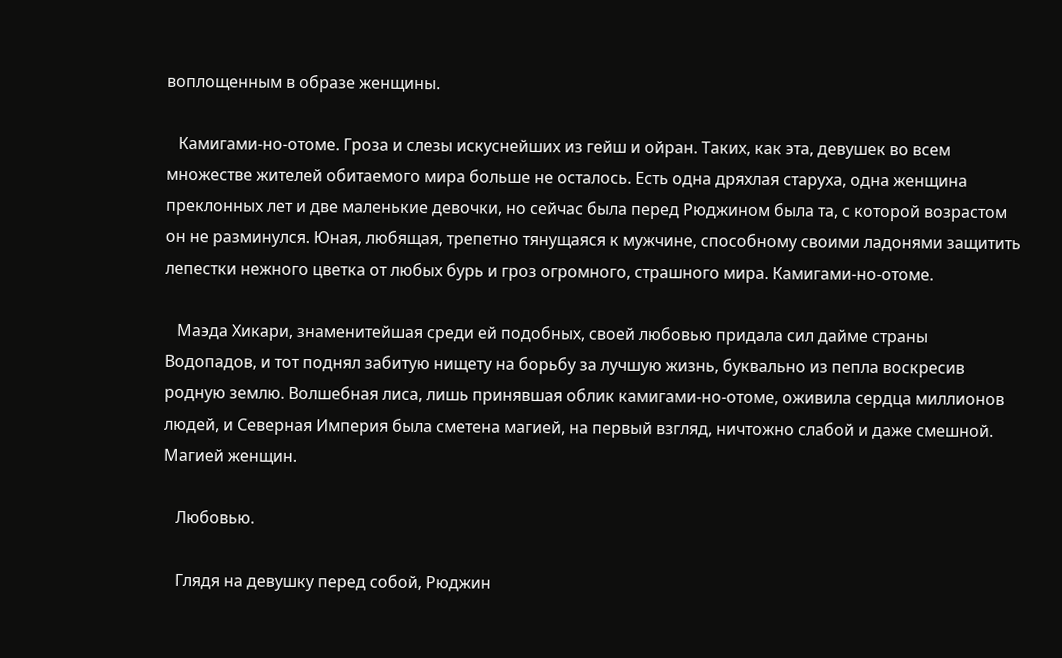воплощенным в образе женщины.

   Камигами-но-отоме. Гроза и слезы искуснейших из гейш и ойран. Таких, как эта, девушек во всем множестве жителей обитаемого мира больше не осталось. Есть одна дряхлая старуха, одна женщина преклонных лет и две маленькие девочки, но сейчас была перед Рюджином была та, с которой возрастом он не разминулся. Юная, любящая, трепетно тянущаяся к мужчине, способному своими ладонями защитить лепестки нежного цветка от любых бурь и гроз огромного, страшного мира. Камигами-но-отоме.

   Маэда Хикари, знаменитейшая среди ей подобных, своей любовью придала сил дайме страны Водопадов, и тот поднял забитую нищету на борьбу за лучшую жизнь, буквально из пепла воскресив родную землю. Волшебная лиса, лишь принявшая облик камигами-но-отоме, оживила сердца миллионов людей, и Северная Империя была сметена магией, на первый взгляд, ничтожно слабой и даже смешной. Магией женщин.

   Любовью.

   Глядя на девушку перед собой, Рюджин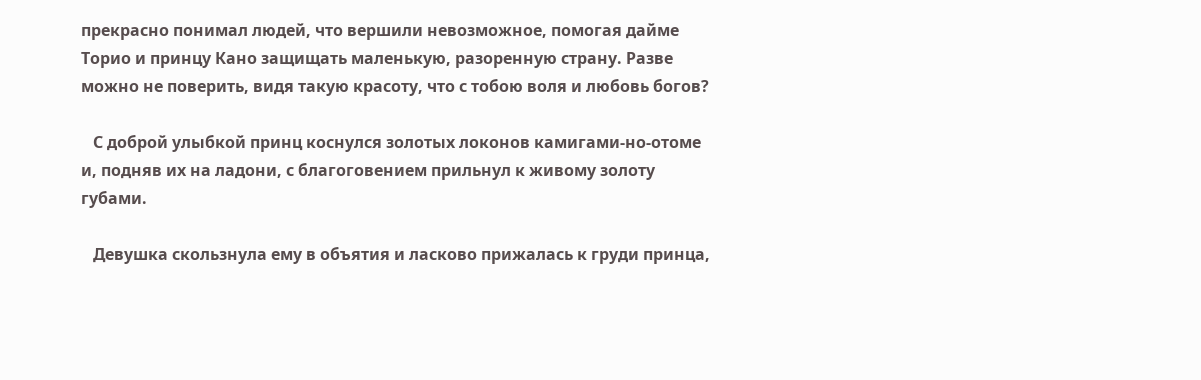прекрасно понимал людей, что вершили невозможное, помогая дайме Торио и принцу Кано защищать маленькую, разоренную страну. Разве можно не поверить, видя такую красоту, что с тобою воля и любовь богов?

   С доброй улыбкой принц коснулся золотых локонов камигами-но-отоме и, подняв их на ладони, с благоговением прильнул к живому золоту губами.

   Девушка скользнула ему в объятия и ласково прижалась к груди принца,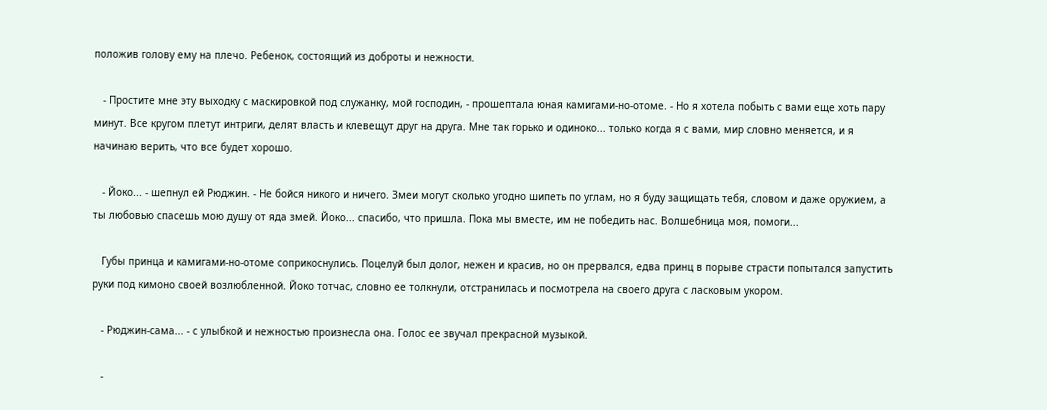положив голову ему на плечо. Ребенок, состоящий из доброты и нежности.

   - Простите мне эту выходку с маскировкой под служанку, мой господин, - прошептала юная камигами-но-отоме. - Но я хотела побыть с вами еще хоть пару минут. Все кругом плетут интриги, делят власть и клевещут друг на друга. Мне так горько и одиноко... только когда я с вами, мир словно меняется, и я начинаю верить, что все будет хорошо.

   - Йоко... - шепнул ей Рюджин. - Не бойся никого и ничего. Змеи могут сколько угодно шипеть по углам, но я буду защищать тебя, словом и даже оружием, а ты любовью спасешь мою душу от яда змей. Йоко... спасибо, что пришла. Пока мы вместе, им не победить нас. Волшебница моя, помоги...

   Губы принца и камигами-но-отоме соприкоснулись. Поцелуй был долог, нежен и красив, но он прервался, едва принц в порыве страсти попытался запустить руки под кимоно своей возлюбленной. Йоко тотчас, словно ее толкнули, отстранилась и посмотрела на своего друга с ласковым укором.

   - Рюджин-сама... - с улыбкой и нежностью произнесла она. Голос ее звучал прекрасной музыкой.

   -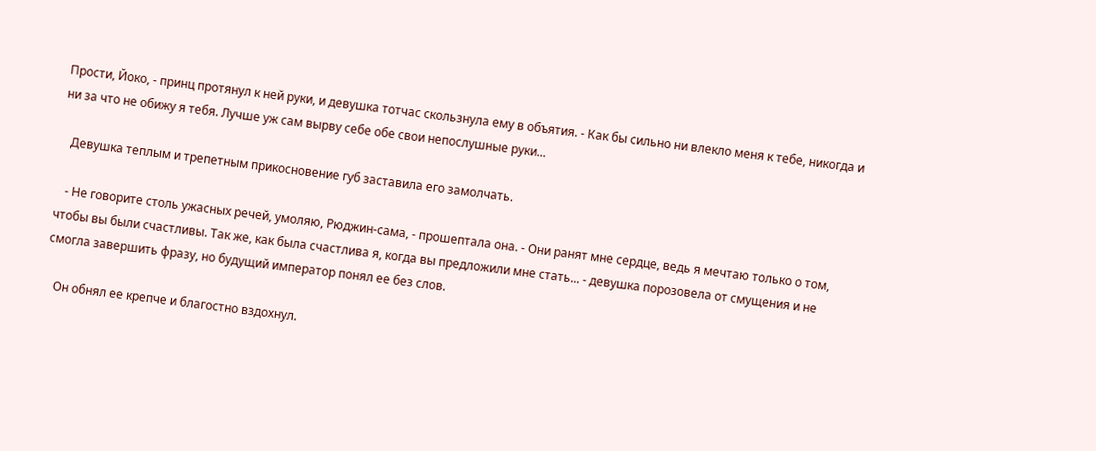Прости, Йоко, - принц протянул к ней руки, и девушка тотчас скользнула ему в объятия. - Как бы сильно ни влекло меня к тебе, никогда и ни за что не обижу я тебя. Лучше уж сам вырву себе обе свои непослушные руки...

   Девушка теплым и трепетным прикосновение губ заставила его замолчать.

   - Не говорите столь ужасных речей, умоляю, Рюджин-сама, - прошептала она. - Они ранят мне сердце, ведь я мечтаю только о том, чтобы вы были счастливы. Так же, как была счастлива я, когда вы предложили мне стать... - девушка порозовела от смущения и не смогла завершить фразу, но будущий император понял ее без слов.

   Он обнял ее крепче и благостно вздохнул.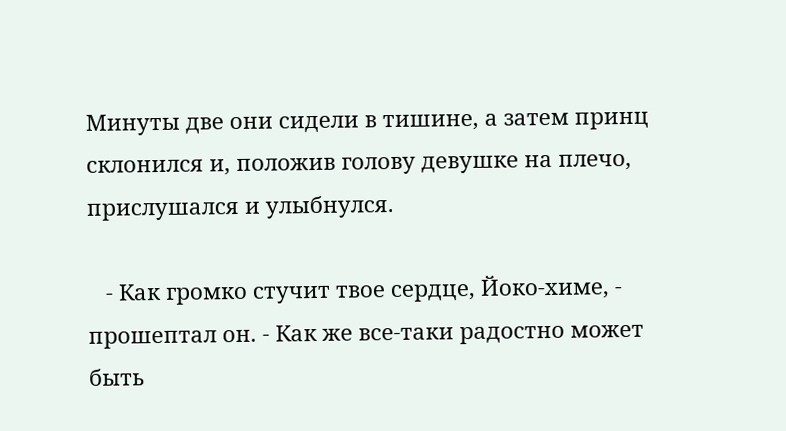Минуты две они сидели в тишине, а затем принц склонился и, положив голову девушке на плечо, прислушался и улыбнулся.

   - Как громко стучит твое сердце, Йоко-химе, - прошептал он. - Как же все-таки радостно может быть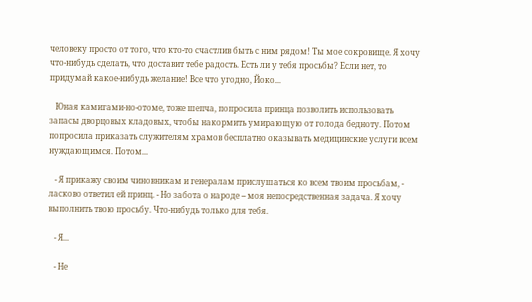человеку просто от того, что кто-то счастлив быть с ним рядом! Ты мое сокровище. Я хочу что-нибудь сделать, что доставит тебе радость. Есть ли у тебя просьбы? Если нет, то придумай какое-нибудь желание! Все что угодно, Йоко...

   Юная камигами-но-отоме, тоже шепча, попросила принца позволить использовать запасы дворцовых кладовых, чтобы накормить умирающую от голода бедноту. Потом попросила приказать служителям храмов бесплатно оказывать медицинские услуги всем нуждающимся. Потом...

   - Я прикажу своим чиновникам и генералам прислушаться ко всем твоим просьбам, - ласково ответил ей принц. - Но забота о народе -- моя непосредственная задача. Я хочу выполнить твою просьбу. Что-нибудь только для тебя.

   - Я...

   - Не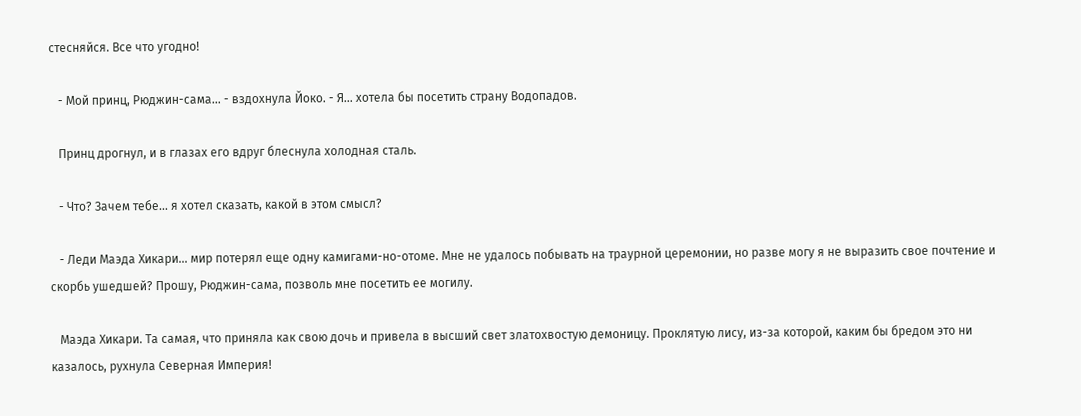стесняйся. Все что угодно!

   - Мой принц, Рюджин-сама... - вздохнула Йоко. - Я... хотела бы посетить страну Водопадов.

   Принц дрогнул, и в глазах его вдруг блеснула холодная сталь.

   - Что? Зачем тебе... я хотел сказать, какой в этом смысл?

   - Леди Маэда Хикари... мир потерял еще одну камигами-но-отоме. Мне не удалось побывать на траурной церемонии, но разве могу я не выразить свое почтение и скорбь ушедшей? Прошу, Рюджин-сама, позволь мне посетить ее могилу.

   Маэда Хикари. Та самая, что приняла как свою дочь и привела в высший свет златохвостую демоницу. Проклятую лису, из-за которой, каким бы бредом это ни казалось, рухнула Северная Империя!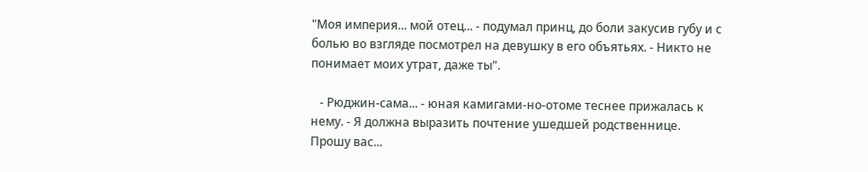"Моя империя... мой отец... - подумал принц, до боли закусив губу и с болью во взгляде посмотрел на девушку в его объятьях. - Никто не понимает моих утрат, даже ты".

   - Рюджин-сама... - юная камигами-но-отоме теснее прижалась к нему. - Я должна выразить почтение ушедшей родственнице. Прошу вас...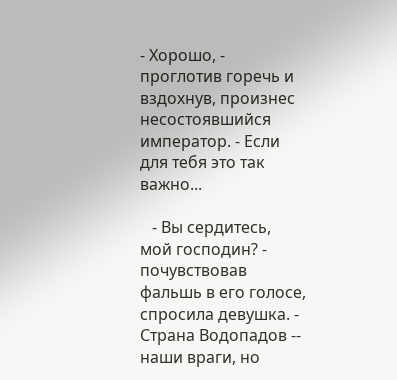- Хорошо, - проглотив горечь и вздохнув, произнес несостоявшийся император. - Если для тебя это так важно...

   - Вы сердитесь, мой господин? - почувствовав фальшь в его голосе, спросила девушка. - Страна Водопадов -- наши враги, но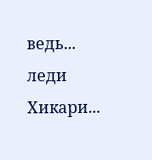ведь... леди Хикари...